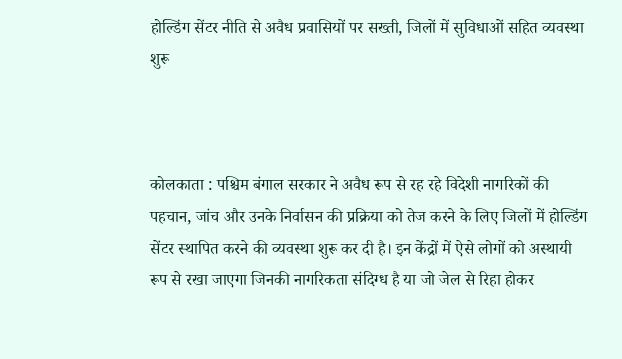होल्डिंग सेंटर नीति से अवैध प्रवासियों पर सख्ती, जिलों में सुविधाओं सहित व्यवस्था शुरू



कोलकाता : पश्चिम बंगाल सरकार ने अवैध रूप से रह रहे विदेशी नागरिकों की पहचान, जांच और उनके निर्वासन की प्रक्रिया को तेज करने के लिए जिलों में होल्डिंग सेंटर स्थापित करने की व्यवस्था शुरू कर दी है। इन केंद्रों में ऐसे लोगों को अस्थायी रूप से रखा जाएगा जिनकी नागरिकता संदिग्ध है या जो जेल से रिहा होकर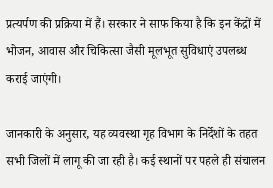प्रत्यर्पण की प्रक्रिया में हैं। सरकार ने साफ किया है कि इन केंद्रों में भोजन, आवास और चिकित्सा जैसी मूलभूत सुविधाएं उपलब्ध कराई जाएंगी।

जानकारी के अनुसार, यह व्यवस्था गृह विभाग के निर्देशों के तहत सभी जिलों में लागू की जा रही है। कई स्थानों पर पहले ही संचालन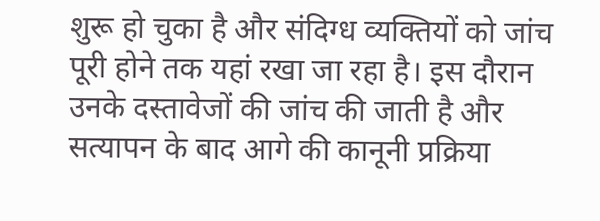शुरू हो चुका है और संदिग्ध व्यक्तियों को जांच पूरी होने तक यहां रखा जा रहा है। इस दौरान उनके दस्तावेजों की जांच की जाती है और सत्यापन के बाद आगे की कानूनी प्रक्रिया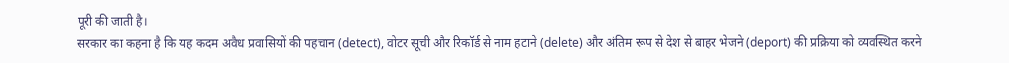पूरी की जाती है।
सरकार का कहना है कि यह कदम अवैध प्रवासियों की पहचान (detect), वोटर सूची और रिकॉर्ड से नाम हटाने (delete) और अंतिम रूप से देश से बाहर भेजने (deport) की प्रक्रिया को व्यवस्थित करने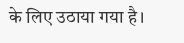के लिए उठाया गया है।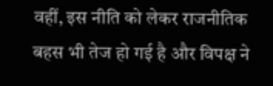वहीं, इस नीति को लेकर राजनीतिक बहस भी तेज हो गई है और विपक्ष ने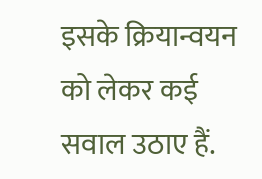इसके क्रियान्वयन को लेकर कई सवाल उठाए हैं.